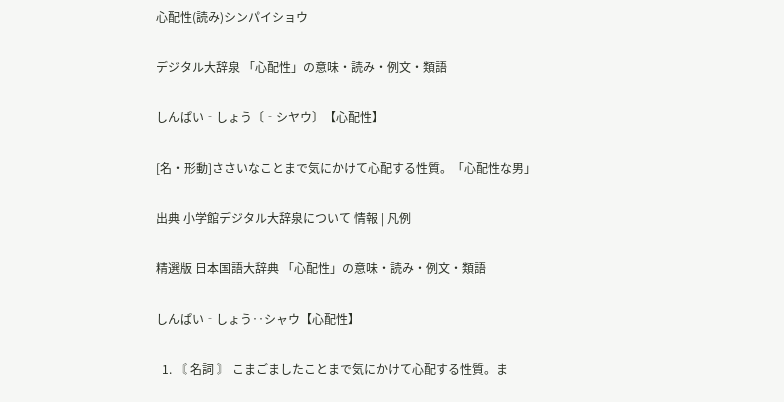心配性(読み)シンパイショウ

デジタル大辞泉 「心配性」の意味・読み・例文・類語

しんぱい‐しょう〔‐シヤウ〕【心配性】

[名・形動]ささいなことまで気にかけて心配する性質。「心配性な男」

出典 小学館デジタル大辞泉について 情報 | 凡例

精選版 日本国語大辞典 「心配性」の意味・読み・例文・類語

しんぱい‐しょう‥シャウ【心配性】

  1. 〘 名詞 〙 こまごましたことまで気にかけて心配する性質。ま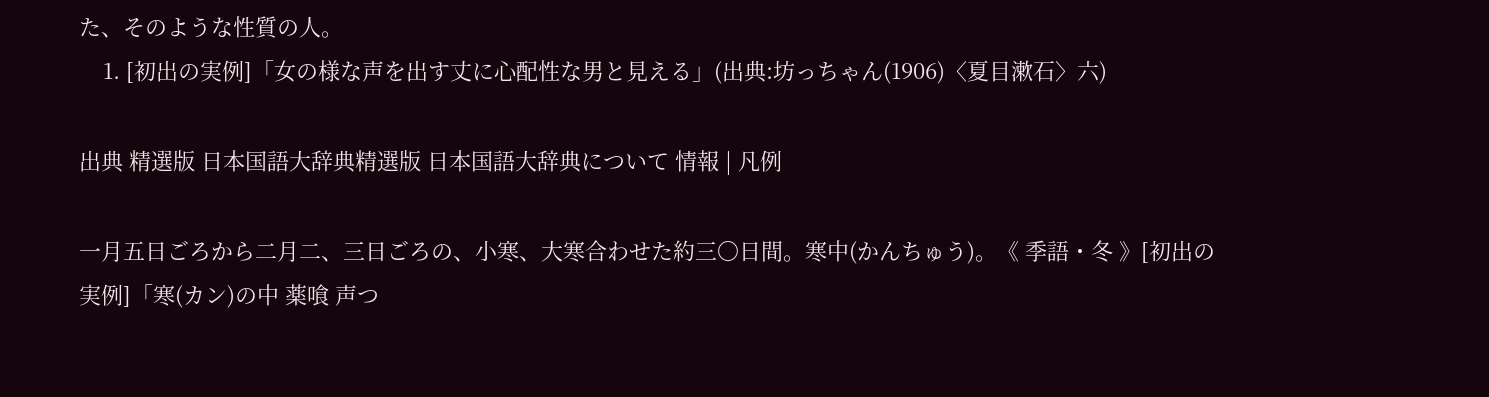た、そのような性質の人。
    1. [初出の実例]「女の様な声を出す丈に心配性な男と見える」(出典:坊っちゃん(1906)〈夏目漱石〉六)

出典 精選版 日本国語大辞典精選版 日本国語大辞典について 情報 | 凡例

一月五日ごろから二月二、三日ごろの、小寒、大寒合わせた約三〇日間。寒中(かんちゅう)。《 季語・冬 》[初出の実例]「寒(カン)の中 薬喰 声つ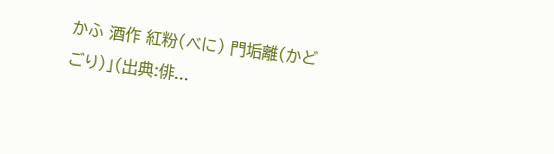かふ 酒作 紅粉(べに) 門垢離(かどごり)」(出典:俳...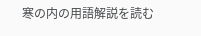寒の内の用語解説を読む